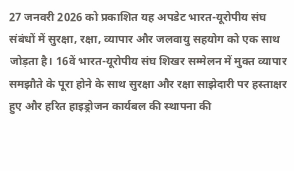27 जनवरी 2026 को प्रकाशित यह अपडेट भारत-यूरोपीय संघ संबंधों में सुरक्षा, रक्षा, व्यापार और जलवायु सहयोग को एक साथ जोड़ता है। 16वें भारत-यूरोपीय संघ शिखर सम्मेलन में मुक्त व्यापार समझौते के पूरा होने के साथ सुरक्षा और रक्षा साझेदारी पर हस्ताक्षर हुए और हरित हाइड्रोजन कार्यबल की स्थापना की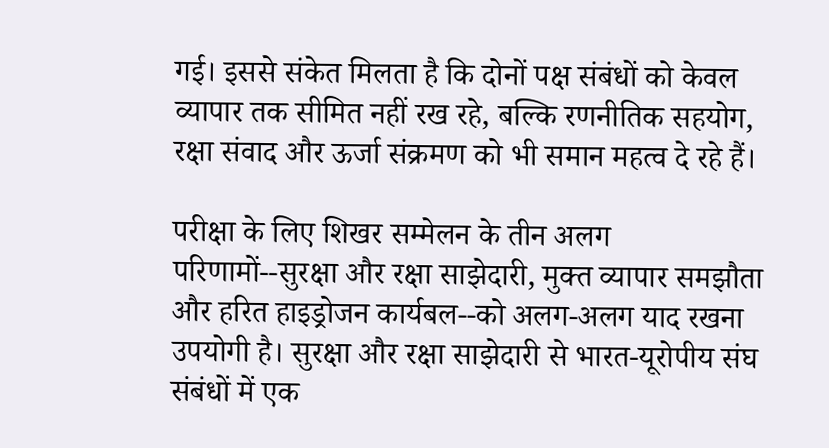गई। इससे संकेत मिलता है कि दोनों पक्ष संबंधों को केवल व्यापार तक सीमित नहीं रख रहे, बल्कि रणनीतिक सहयोग, रक्षा संवाद और ऊर्जा संक्रमण को भी समान महत्व दे रहे हैं।

परीक्षा के लिए शिखर सम्मेलन के तीन अलग परिणामों--सुरक्षा और रक्षा साझेदारी, मुक्त व्यापार समझौता और हरित हाइड्रोजन कार्यबल--को अलग-अलग याद रखना उपयोगी है। सुरक्षा और रक्षा साझेदारी से भारत-यूरोपीय संघ संबंधों में एक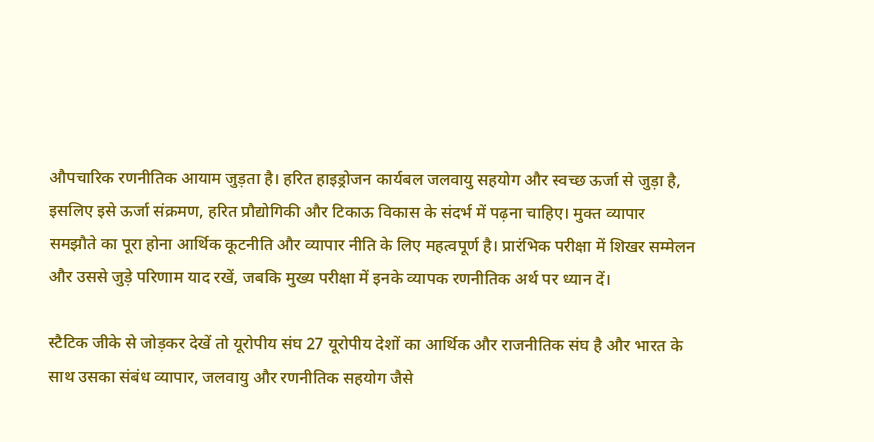औपचारिक रणनीतिक आयाम जुड़ता है। हरित हाइड्रोजन कार्यबल जलवायु सहयोग और स्वच्छ ऊर्जा से जुड़ा है, इसलिए इसे ऊर्जा संक्रमण, हरित प्रौद्योगिकी और टिकाऊ विकास के संदर्भ में पढ़ना चाहिए। मुक्त व्यापार समझौते का पूरा होना आर्थिक कूटनीति और व्यापार नीति के लिए महत्वपूर्ण है। प्रारंभिक परीक्षा में शिखर सम्मेलन और उससे जुड़े परिणाम याद रखें, जबकि मुख्य परीक्षा में इनके व्यापक रणनीतिक अर्थ पर ध्यान दें।

स्टैटिक जीके से जोड़कर देखें तो यूरोपीय संघ 27 यूरोपीय देशों का आर्थिक और राजनीतिक संघ है और भारत के साथ उसका संबंध व्यापार, जलवायु और रणनीतिक सहयोग जैसे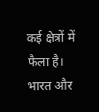कई क्षेत्रों में फैला है। भारत और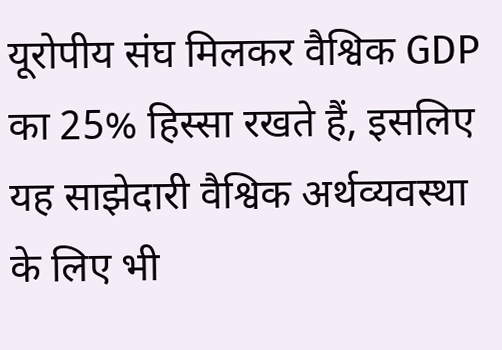यूरोपीय संघ मिलकर वैश्विक GDP का 25% हिस्सा रखते हैं, इसलिए यह साझेदारी वैश्विक अर्थव्यवस्था के लिए भी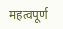महत्वपूर्ण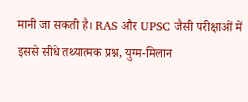मानी जा सकती है। RAS और UPSC जैसी परीक्षाओं में इससे सीधे तथ्यात्मक प्रश्न, युग्म-मिलान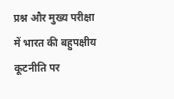प्रश्न और मुख्य परीक्षा में भारत की बहुपक्षीय कूटनीति पर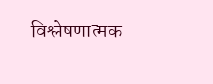विश्लेषणात्मक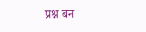प्रश्न बन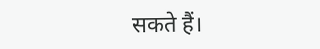सकते हैं।